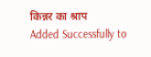किन्नर का श्राप
Added Successfully to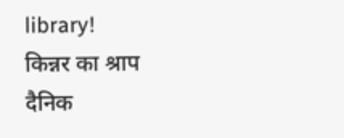library!
किन्नर का श्राप
दैनिक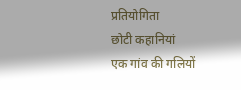प्रतियोगिता
छोटी कहानियां
एक गांव की गलियों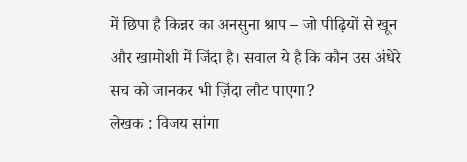में छिपा है किन्नर का अनसुना श्राप – जो पीढ़ियों से खून और खामोशी में जिंदा है। सवाल ये है कि कौन उस अंधेरे सच को जानकर भी ज़िंदा लौट पाएगा?
लेखक : विजय सांगा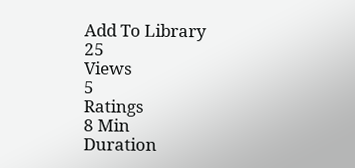Add To Library
25
Views
5
Ratings
8 Min
Duration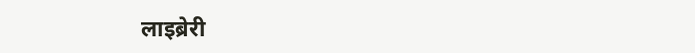लाइब्रेरी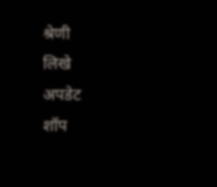श्रेणी
लिखे
अपडेट
शॉप